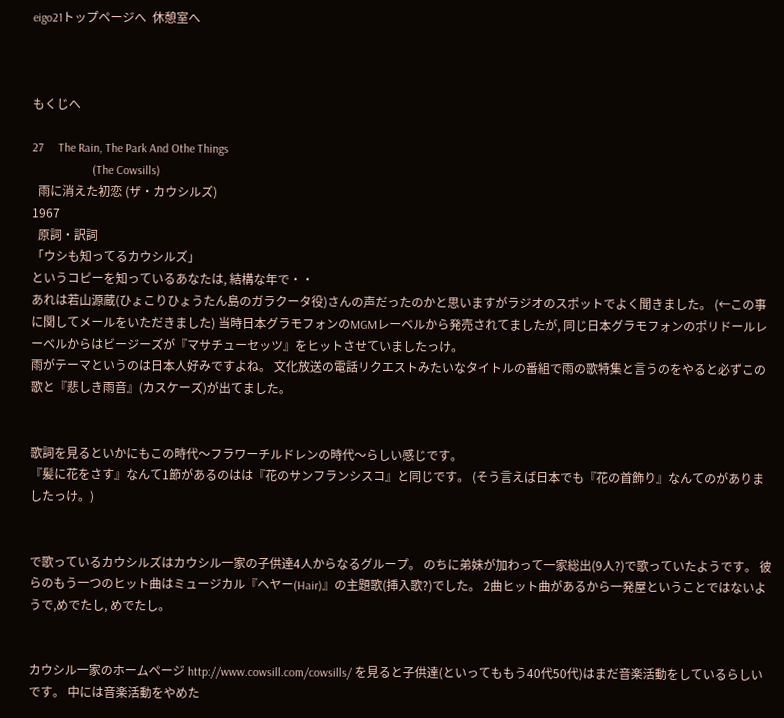eigo21トップページへ  休憩室へ



もくじへ

27     The Rain, The Park And Othe Things
                    (The Cowsills)
  雨に消えた初恋 (ザ・カウシルズ)
1967
  原詞・訳詞
「ウシも知ってるカウシルズ」
というコピーを知っているあなたは, 結構な年で・・
あれは若山源蔵(ひょこりひょうたん島のガラクータ役)さんの声だったのかと思いますがラジオのスポットでよく聞きました。 (←この事に関してメールをいただきました) 当時日本グラモフォンのMGMレーベルから発売されてましたが, 同じ日本グラモフォンのポリドールレーベルからはビージーズが『マサチューセッツ』をヒットさせていましたっけ。
雨がテーマというのは日本人好みですよね。 文化放送の電話リクエストみたいなタイトルの番組で雨の歌特集と言うのをやると必ずこの歌と『悲しき雨音』(カスケーズ)が出てました。


歌詞を見るといかにもこの時代〜フラワーチルドレンの時代〜らしい感じです。
『髪に花をさす』なんて1節があるのはは『花のサンフランシスコ』と同じです。 (そう言えば日本でも『花の首飾り』なんてのがありましたっけ。)


で歌っているカウシルズはカウシル一家の子供達4人からなるグループ。 のちに弟妹が加わって一家総出(9人?)で歌っていたようです。 彼らのもう一つのヒット曲はミュージカル『ヘヤー(Hair)』の主題歌(挿入歌?)でした。 2曲ヒット曲があるから一発屋ということではないようで,めでたし, めでたし。


カウシル一家のホームページ http://www.cowsill.com/cowsills/ を見ると子供達(といってももう40代50代)はまだ音楽活動をしているらしいです。 中には音楽活動をやめた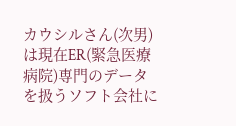カウシルさん(次男)は現在ER(緊急医療病院)専門のデータを扱うソフト会社に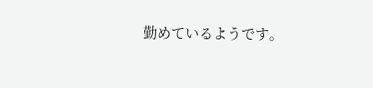勤めているようです。